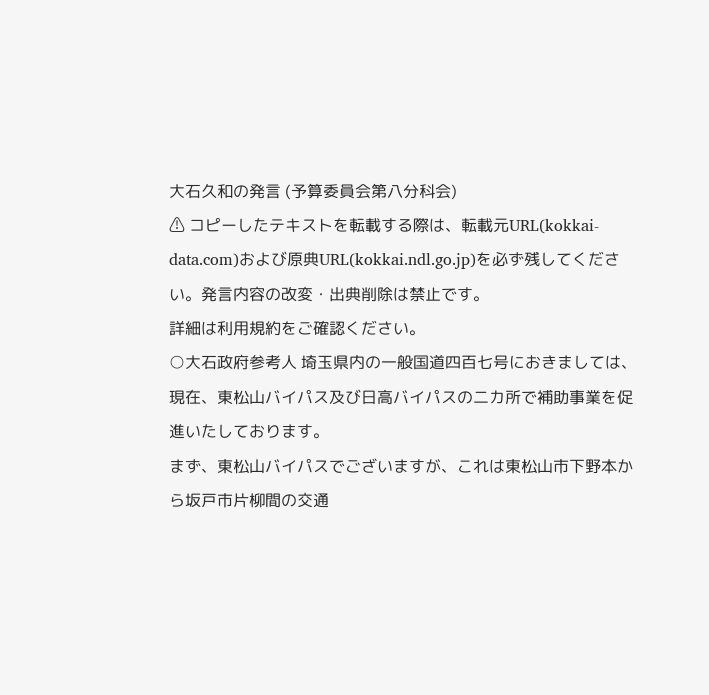大石久和の発言 (予算委員会第八分科会)
⚠ コピーしたテキストを転載する際は、転載元URL(kokkai-data.com)および原典URL(kokkai.ndl.go.jp)を必ず残してください。発言内容の改変・出典削除は禁止です。
詳細は利用規約をご確認ください。
○大石政府参考人 埼玉県内の一般国道四百七号におきましては、現在、東松山バイパス及び日高バイパスの二カ所で補助事業を促進いたしております。
まず、東松山バイパスでございますが、これは東松山市下野本から坂戸市片柳間の交通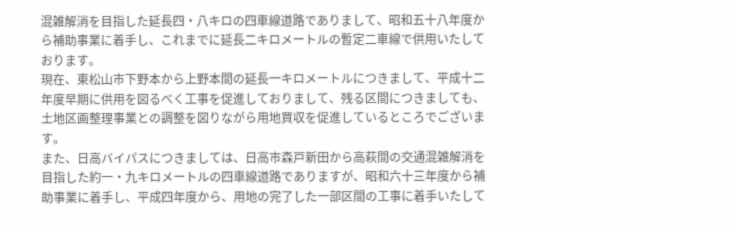混雑解消を目指した延長四・八キロの四車線道路でありまして、昭和五十八年度から補助事業に着手し、これまでに延長二キロメートルの暫定二車線で供用いたしております。
現在、東松山市下野本から上野本間の延長一キロメートルにつきまして、平成十二年度早期に供用を図るべく工事を促進しておりまして、残る区間につきましても、土地区画整理事業との調整を図りながら用地買収を促進しているところでございます。
また、日高バイパスにつきましては、日高市森戸新田から高萩間の交通混雑解消を目指した約一・九キロメートルの四車線道路でありますが、昭和六十三年度から補助事業に着手し、平成四年度から、用地の完了した一部区間の工事に着手いたして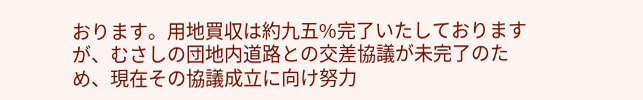おります。用地買収は約九五%完了いたしておりますが、むさしの団地内道路との交差協議が未完了のため、現在その協議成立に向け努力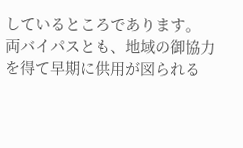しているところであります。
両バイパスとも、地域の御協力を得て早期に供用が図られる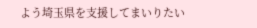よう埼玉県を支援してまいりたい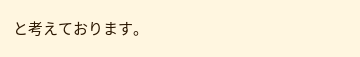と考えております。